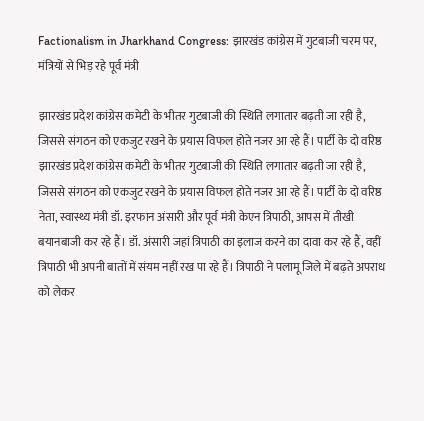Factionalism in Jharkhand Congress: झारखंड कांग्रेस में गुटबाजी चरम पर, मंत्रियों से भिड़ रहे पूर्व मंत्री

झारखंड प्रदेश कांग्रेस कमेटी के भीतर गुटबाजी की स्थिति लगातार बढ़ती जा रही है, जिससे संगठन को एकजुट रखने के प्रयास विफल होते नजर आ रहे हैं। पार्टी के दो वरिष्ठ
झारखंड प्रदेश कांग्रेस कमेटी के भीतर गुटबाजी की स्थिति लगातार बढ़ती जा रही है, जिससे संगठन को एकजुट रखने के प्रयास विफल होते नजर आ रहे हैं। पार्टी के दो वरिष्ठ नेता, स्वास्थ्य मंत्री डॉ. इरफान अंसारी और पूर्व मंत्री केएन त्रिपाठी, आपस में तीखी बयानबाजी कर रहे हैं। डॉ. अंसारी जहां त्रिपाठी का इलाज करने का दावा कर रहे हैं, वहीं त्रिपाठी भी अपनी बातों में संयम नहीं रख पा रहे हैं। त्रिपाठी ने पलामू जिले में बढ़ते अपराध को लेकर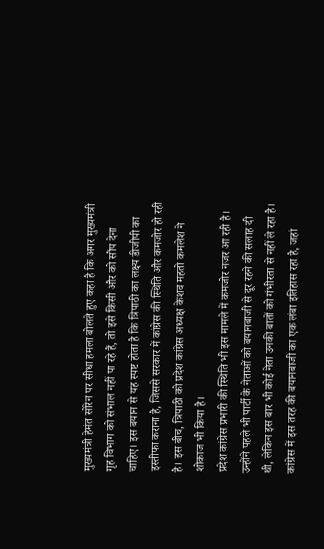मुख्यमंत्री हेमंत सोरेन पर सीधा हमला बोलते हुए कहा है कि अगर मुख्यमंत्री गृह विभाग को संभाल नहीं पा रहे हैं, तो इसे किसी और को सौंप देना चाहिए। इस बयान से यह स्पष्ट होता है कि त्रिपाठी का लक्ष्य डीजीपी का इस्तीफा कराना है, जिससे सरकार में कांग्रेस की स्थिति और कमजोर हो रही है। इस बीच, त्रिपाठी को प्रदेश कांग्रेस अध्यक्ष केशव महतो कमलेश ने शोकाज भी किया है।
प्रदेश कांग्रेस प्रभारी की स्थिति भी इस मामले में कमजोर नजर आ रही है। उन्होंने पहले भी पार्टी के नेताओं को बयानबाजी से दूर रहने की सलाह दी थी, लेकिन इस बार भी कोई नेता उनकी बातों को गंभीरता से नहीं ले रहा है। कांग्रेस में इस तरह की बयानबाजी का एक लंबा इतिहास रहा है, जहां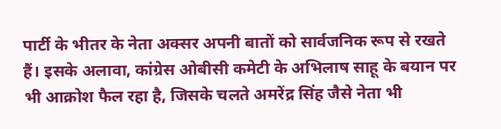पार्टी के भीतर के नेता अक्सर अपनी बातों को सार्वजनिक रूप से रखते हैं। इसके अलावा, कांग्रेस ओबीसी कमेटी के अभिलाष साहू के बयान पर भी आक्रोश फैल रहा है, जिसके चलते अमरेंद्र सिंह जैसे नेता भी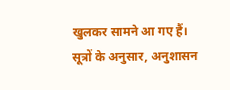खुलकर सामने आ गए हैं। सूत्रों के अनुसार, अनुशासन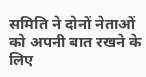समिति ने दोनों नेताओं को अपनी बात रखने के लिए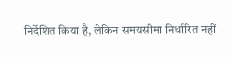निर्देशित किया है, लेकिन समयसीमा निर्धारित नहीं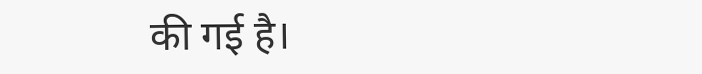की गई है।